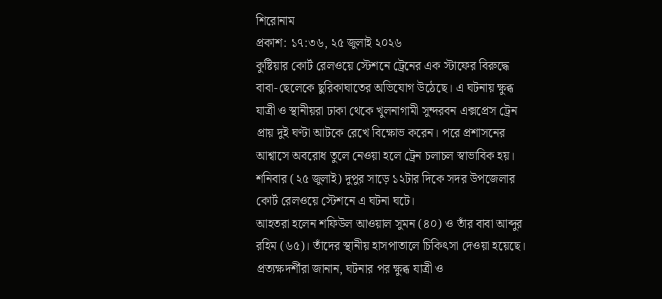শিরোনাম
প্রকাশ: ১৭:৩৬, ২৫ জুলাই ২০২৬
কুষ্টিয়ার কোর্ট রেলওয়ে স্টেশনে ট্রেনের এক স্টাফের বিরুদ্ধে বাবা-ছেলেকে ছুরিকাঘাতের অভিযোগ উঠেছে। এ ঘটনায় ক্ষুব্ধ যাত্রী ও স্থানীয়রা ঢাকা থেকে খুলনাগামী সুন্দরবন এক্সপ্রেস ট্রেন প্রায় দুই ঘণ্টা আটকে রেখে বিক্ষোভ করেন। পরে প্রশাসনের আশ্বাসে অবরোধ তুলে নেওয়া হলে ট্রেন চলাচল স্বাভাবিক হয়। শনিবার (২৫ জুলাই) দুপুর সাড়ে ১২টার দিকে সদর উপজেলার কোর্ট রেলওয়ে স্টেশনে এ ঘটনা ঘটে।
আহতরা হলেন শফিউল আওয়াল সুমন (৪০) ও তাঁর বাবা আব্দুর রহিম (৬৫)। তাঁদের স্থানীয় হাসপাতালে চিকিৎসা দেওয়া হয়েছে।
প্রত্যক্ষদর্শীরা জানান, ঘটনার পর ক্ষুব্ধ যাত্রী ও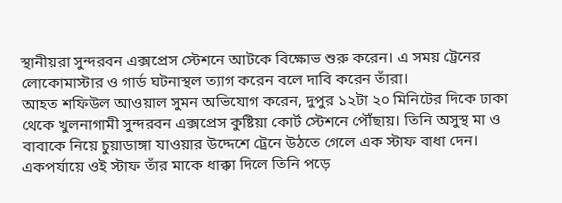স্থানীয়রা সুন্দরবন এক্সপ্রেস স্টেশনে আটকে বিক্ষোভ শুরু করেন। এ সময় ট্রেনের লোকোমাস্টার ও গার্ড ঘটনাস্থল ত্যাগ করেন বলে দাবি করেন তাঁরা।
আহত শফিউল আওয়াল সুমন অভিযোগ করেন, দুপুর ১২টা ২০ মিনিটের দিকে ঢাকা থেকে খুলনাগামী সুন্দরবন এক্সপ্রেস কুষ্টিয়া কোর্ট স্টেশনে পৌঁছায়। তিনি অসুস্থ মা ও বাবাকে নিয়ে চুয়াডাঙ্গা যাওয়ার উদ্দেশে ট্রেনে উঠতে গেলে এক স্টাফ বাধা দেন। একপর্যায়ে ওই স্টাফ তাঁর মাকে ধাক্কা দিলে তিনি পড়ে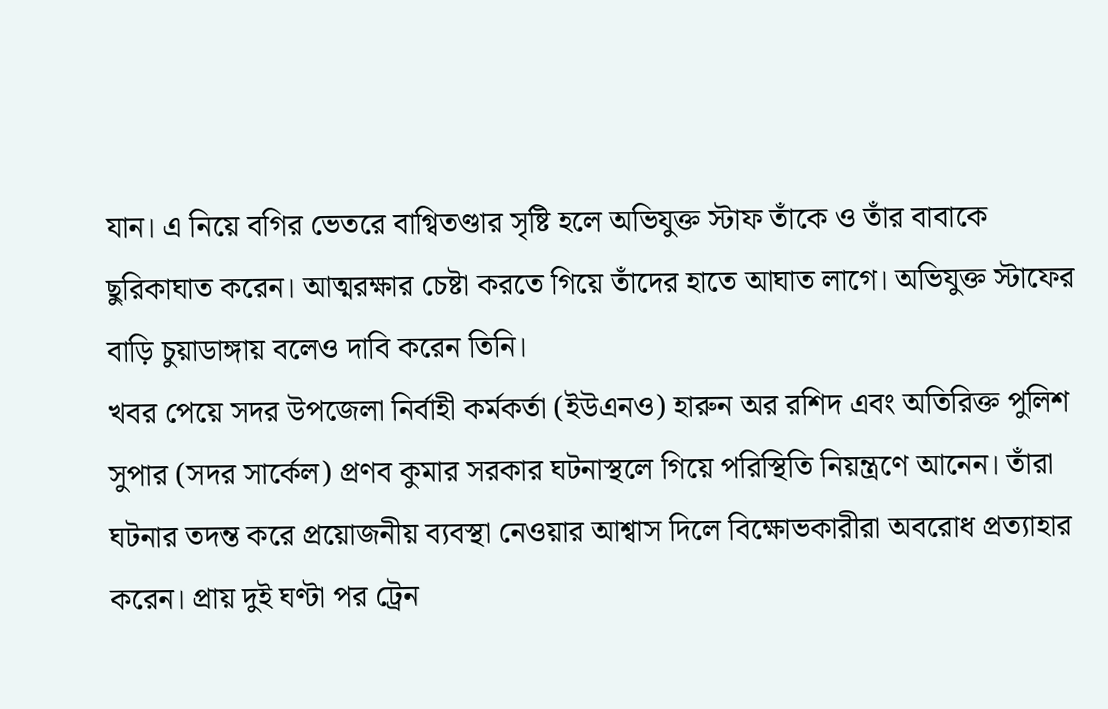যান। এ নিয়ে বগির ভেতরে বাগ্বিতণ্ডার সৃষ্টি হলে অভিযুক্ত স্টাফ তাঁকে ও তাঁর বাবাকে ছুরিকাঘাত করেন। আত্মরক্ষার চেষ্টা করতে গিয়ে তাঁদের হাতে আঘাত লাগে। অভিযুক্ত স্টাফের বাড়ি চুয়াডাঙ্গায় বলেও দাবি করেন তিনি।
খবর পেয়ে সদর উপজেলা নির্বাহী কর্মকর্তা (ইউএনও) হারুন অর রশিদ এবং অতিরিক্ত পুলিশ সুপার (সদর সার্কেল) প্রণব কুমার সরকার ঘটনাস্থলে গিয়ে পরিস্থিতি নিয়ন্ত্রণে আনেন। তাঁরা ঘটনার তদন্ত করে প্রয়োজনীয় ব্যবস্থা নেওয়ার আশ্বাস দিলে বিক্ষোভকারীরা অবরোধ প্রত্যাহার করেন। প্রায় দুই ঘণ্টা পর ট্রেন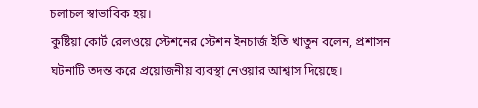চলাচল স্বাভাবিক হয়।
কুষ্টিয়া কোর্ট রেলওয়ে স্টেশনের স্টেশন ইনচার্জ ইতি খাতুন বলেন, প্রশাসন ঘটনাটি তদন্ত করে প্রয়োজনীয় ব্যবস্থা নেওয়ার আশ্বাস দিয়েছে।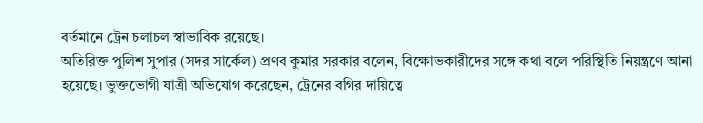বর্তমানে ট্রেন চলাচল স্বাভাবিক রয়েছে।
অতিরিক্ত পুলিশ সুপার (সদর সার্কেল) প্রণব কুমার সরকার বলেন, বিক্ষোভকারীদের সঙ্গে কথা বলে পরিস্থিতি নিয়ন্ত্রণে আনা হয়েছে। ভুক্তভোগী যাত্রী অভিযোগ করেছেন, ট্রেনের বগির দায়িত্বে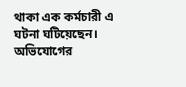থাকা এক কর্মচারী এ ঘটনা ঘটিয়েছেন। অভিযোগের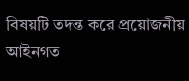বিষয়টি তদন্ত করে প্রয়োজনীয় আইনগত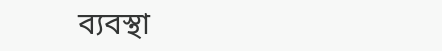ব্যবস্থা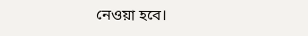নেওয়া হবে।